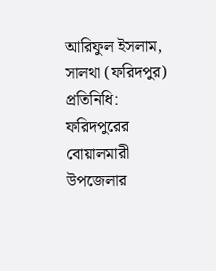আরিফুল ইসলাম, সালথা (ফরিদপুর) প্রতিনিধি:
ফরিদপুরের বোয়ালমারী উপজেলার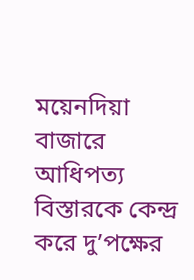ময়েনদিয়া বাজারে আধিপত্য বিস্তারকে কেন্দ্র করে দু’পক্ষের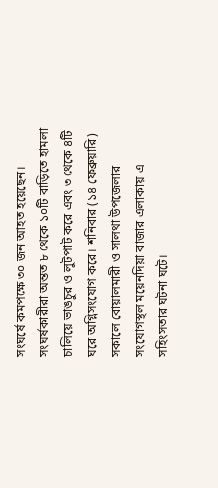সংঘর্ষে কমপক্ষে ৩০ জন আহত হয়েছেন। সংঘর্ষকারীরা অন্তত ৮ থেকে ১০টি বাড়িতে হামলা চালিয়ে ভাঙচুর ও লুটপাট করে এবং ৩ থেকে ৪টি ঘরে অগ্নিসংযোগ করে। শনিবার (১৪ ফেব্রুয়ারি) সকালে বোয়ালমারী ও সালথা উপজেলার সংযোগস্থল ময়েনদিয়া বাজার এলাকায় এ সহিংসতার ঘটনা ঘটে।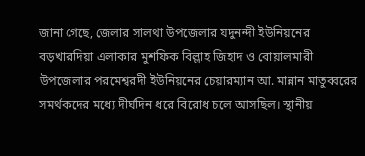জানা গেছে, জেলার সালথা উপজেলার যদুনন্দী ইউনিয়নের বড়খারদিয়া এলাকার মুশফিক বিল্লাহ জিহাদ ও বোয়ালমারী উপজেলার পরমেশ্বরদী ইউনিয়নের চেয়ারম্যান আ. মান্নান মাতুব্বরের সমর্থকদের মধ্যে দীর্ঘদিন ধরে বিরোধ চলে আসছিল। স্থানীয়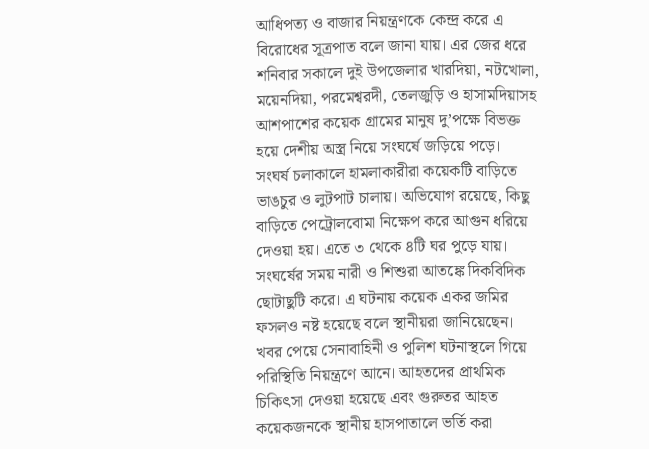আধিপত্য ও বাজার নিয়ন্ত্রণকে কেন্দ্র করে এ বিরোধের সূত্রপাত বলে জানা যায়। এর জের ধরে শনিবার সকালে দুই উপজেলার খারদিয়া, নটখোলা, ময়েনদিয়া, পরমেশ্বরদী, তেলজুড়ি ও হাসামদিয়াসহ আশপাশের কয়েক গ্রামের মানুষ দু’পক্ষে বিভক্ত হয়ে দেশীয় অস্ত্র নিয়ে সংঘর্ষে জড়িয়ে পড়ে।
সংঘর্ষ চলাকালে হামলাকারীরা কয়েকটি বাড়িতে ভাঙচুর ও লুটপাট চালায়। অভিযোগ রয়েছে, কিছু বাড়িতে পেট্রোলবোমা নিক্ষেপ করে আগুন ধরিয়ে দেওয়া হয়। এতে ৩ থেকে ৪টি ঘর পুড়ে যায়। সংঘর্ষের সময় নারী ও শিশুরা আতঙ্কে দিকবিদিক ছোটাছুটি করে। এ ঘটনায় কয়েক একর জমির ফসলও নষ্ট হয়েছে বলে স্থানীয়রা জানিয়েছেন।
খবর পেয়ে সেনাবাহিনী ও পুলিশ ঘটনাস্থলে গিয়ে পরিস্থিতি নিয়ন্ত্রণে আনে। আহতদের প্রাথমিক চিকিৎসা দেওয়া হয়েছে এবং গুরুতর আহত কয়েকজনকে স্থানীয় হাসপাতালে ভর্তি করা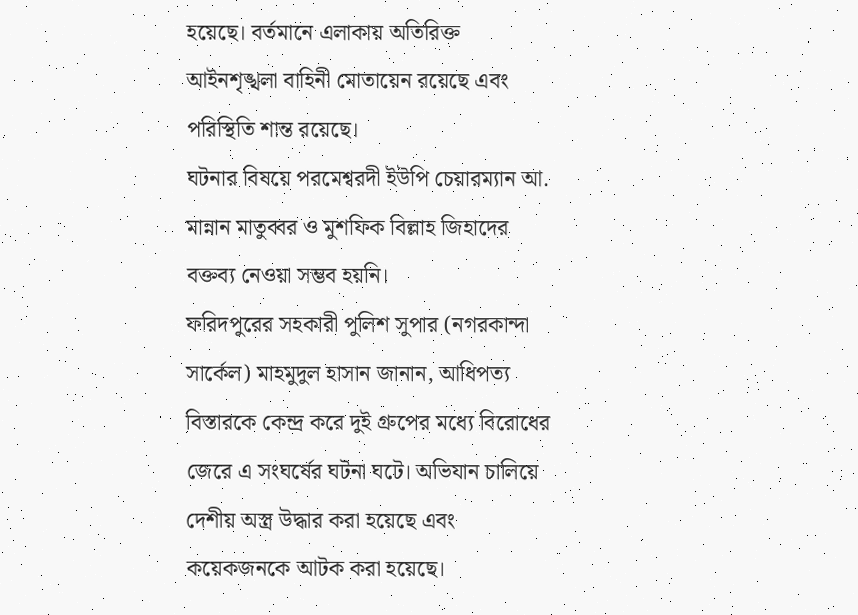হয়েছে। বর্তমানে এলাকায় অতিরিক্ত আইনশৃঙ্খলা বাহিনী মোতায়েন রয়েছে এবং পরিস্থিতি শান্ত রয়েছে।
ঘটনার বিষয়ে পরমেশ্বরদী ইউপি চেয়ারম্যান আ. মান্নান মাতুব্বর ও মুশফিক বিল্লাহ জিহাদের বক্তব্য নেওয়া সম্ভব হয়নি।
ফরিদপুরের সহকারী পুলিশ সুপার (নগরকান্দা সার্কেল) মাহমুদুল হাসান জানান, আধিপত্য বিস্তারকে কেন্দ্র করে দুই গ্রুপের মধ্যে বিরোধের জেরে এ সংঘর্ষের ঘটনা ঘটে। অভিযান চালিয়ে দেশীয় অস্ত্র উদ্ধার করা হয়েছে এবং কয়েকজনকে আটক করা হয়েছে।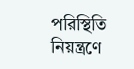পরিস্থিতি নিয়ন্ত্রণে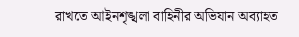রাখতে আইনশৃঙ্খলা বাহিনীর অভিযান অব্যাহত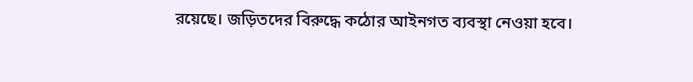রয়েছে। জড়িতদের বিরুদ্ধে কঠোর আইনগত ব্যবস্থা নেওয়া হবে।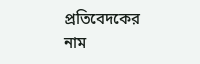প্রতিবেদকের নাম